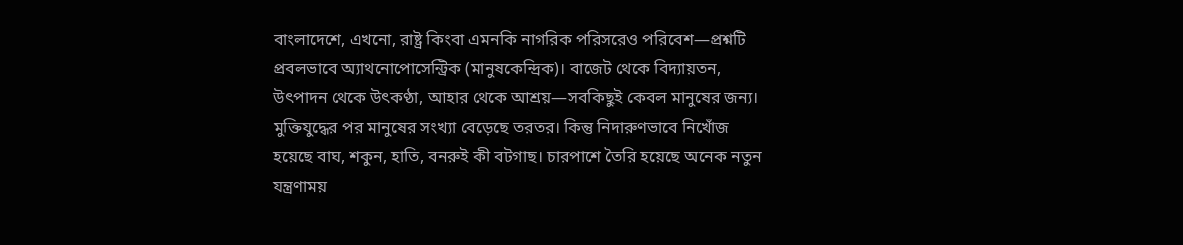বাংলাদেশে, এখনো, রাষ্ট্র কিংবা এমনকি নাগরিক পরিসরেও পরিবেশ—প্রশ্নটি প্রবলভাবে অ্যাথনোপোসেন্ট্রিক (মানুষকেন্দ্রিক)। বাজেট থেকে বিদ্যায়তন, উৎপাদন থেকে উৎকণ্ঠা, আহার থেকে আশ্রয়—সবকিছুই কেবল মানুষের জন্য। মুক্তিযুদ্ধের পর মানুষের সংখ্যা বেড়েছে তরতর। কিন্তু নিদারুণভাবে নিখোঁজ হয়েছে বাঘ, শকুন, হাতি, বনরুই কী বটগাছ। চারপাশে তৈরি হয়েছে অনেক নতুন যন্ত্রণাময়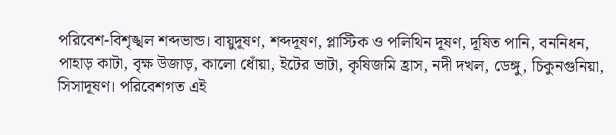পরিবেশ-বিশৃঙ্খল শব্দভান্ড। বায়ুদূষণ, শব্দদূষণ, প্লাস্টিক ও পলিথিন দূষণ, দূষিত পানি, বননিধন, পাহাড় কাটা, বৃক্ষ উজাড়, কালো ধোঁয়া, ইটের ভাটা, কৃষিজমি হ্রাস, নদী দখল, ডেঙ্গু, চিকুনগুনিয়া, সিসাদূষণ। পরিবেশগত এই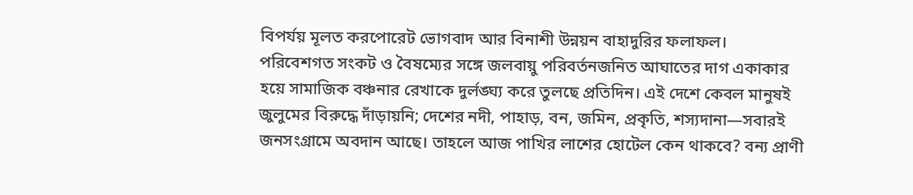বিপর্যয় মূলত করপোরেট ভোগবাদ আর বিনাশী উন্নয়ন বাহাদুরির ফলাফল।
পরিবেশগত সংকট ও বৈষম্যের সঙ্গে জলবায়ু পরিবর্তনজনিত আঘাতের দাগ একাকার হয়ে সামাজিক বঞ্চনার রেখাকে দুর্লঙ্ঘ্য করে তুলছে প্রতিদিন। এই দেশে কেবল মানুষই জুলুমের বিরুদ্ধে দাঁড়ায়নি; দেশের নদী, পাহাড়, বন, জমিন, প্রকৃতি, শস্যদানা—সবারই জনসংগ্রামে অবদান আছে। তাহলে আজ পাখির লাশের হোটেল কেন থাকবে? বন্য প্রাণী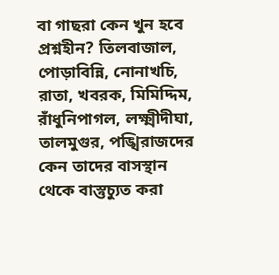বা গাছরা কেন খুন হবে প্রশ্নহীন? তিলবাজাল, পোড়াবিন্নি, নোনাখচি, রাতা, খবরক, মিমিদ্দিম, রাঁধুনিপাগল, লক্ষ্মীদীঘা, তালমুগুর, পঙ্খিরাজদের কেন তাদের বাসস্থান থেকে বাস্তুচ্যুত করা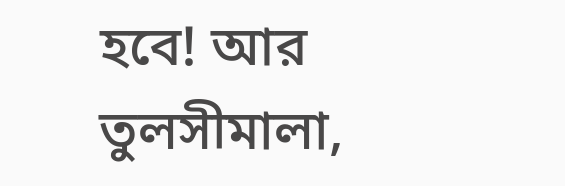হবে! আর তুলসীমালা,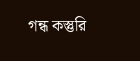গন্ধ কস্তুরি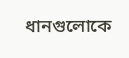ধানগুলোকে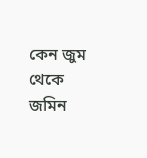কেন জুম থেকে জমিন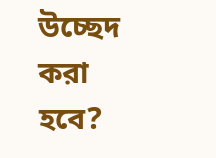উচ্ছেদ করা হবে?